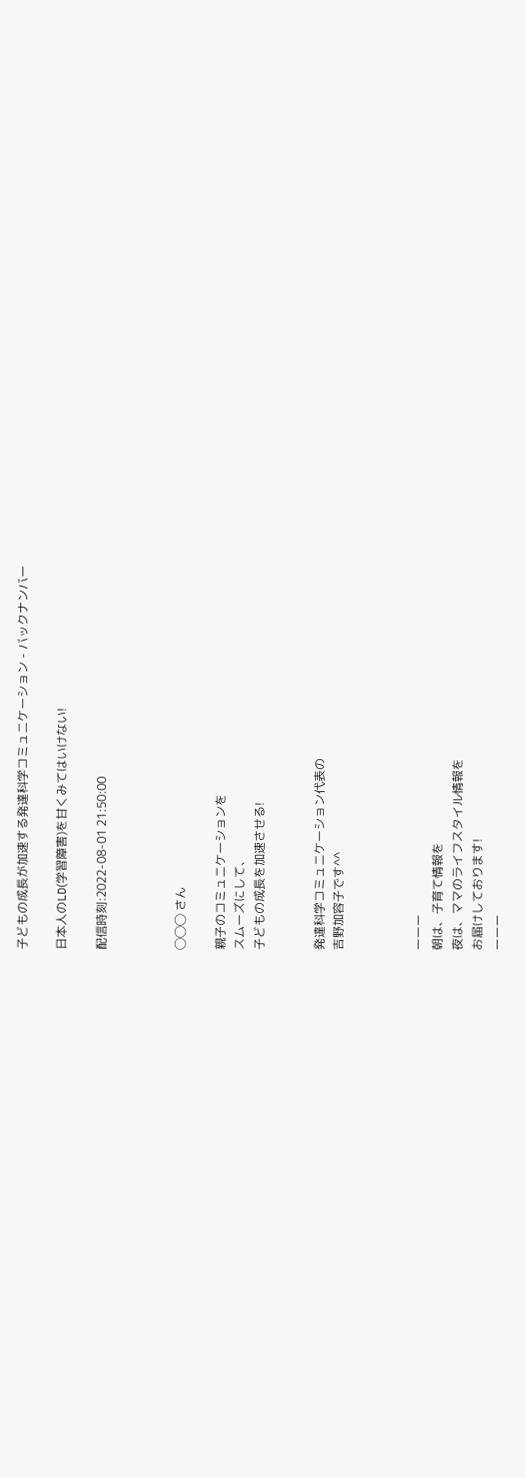子どもの成長が加速する発達科学コミュニケーション - バックナンバー

日本人のLD(学習障害)を甘くみてはいけない!

配信時刻:2022-08-01 21:50:00



◯◯◯ さん

親子のコミュニケーションを
スムーズにして、
子どもの成長を加速させる!


発達科学コミュニケーション代表の
吉野加容子です^^



ーーー
朝は、子育て情報を
夜は、ママのライフスタイル情報を
お届けしております!
ーーー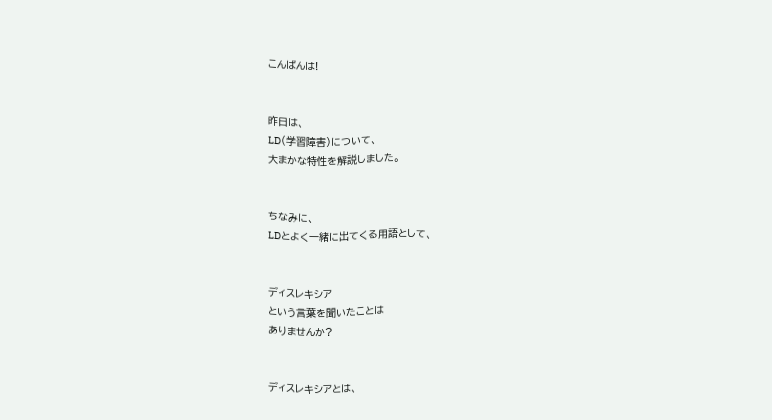こんばんは!


昨日は、
LD(学習障害)について、
大まかな特性を解説しました。


ちなみに、
LDとよく一緒に出てくる用語として、


ディスレキシア
という言葉を聞いたことは
ありませんか?


ディスレキシアとは、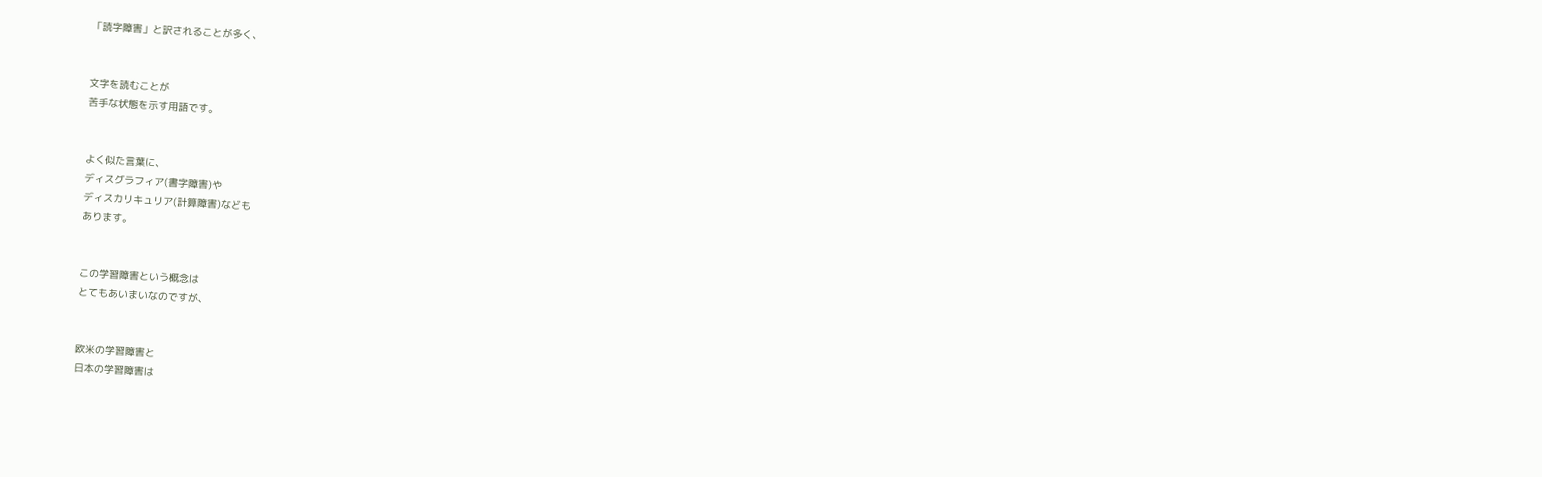「読字障害」と訳されることが多く、


文字を読むことが
苦手な状態を示す用語です。


よく似た言葉に、
ディスグラフィア(書字障害)や
ディスカリキュリア(計算障害)なども
あります。


この学習障害という概念は
とてもあいまいなのですが、


欧米の学習障害と
日本の学習障害は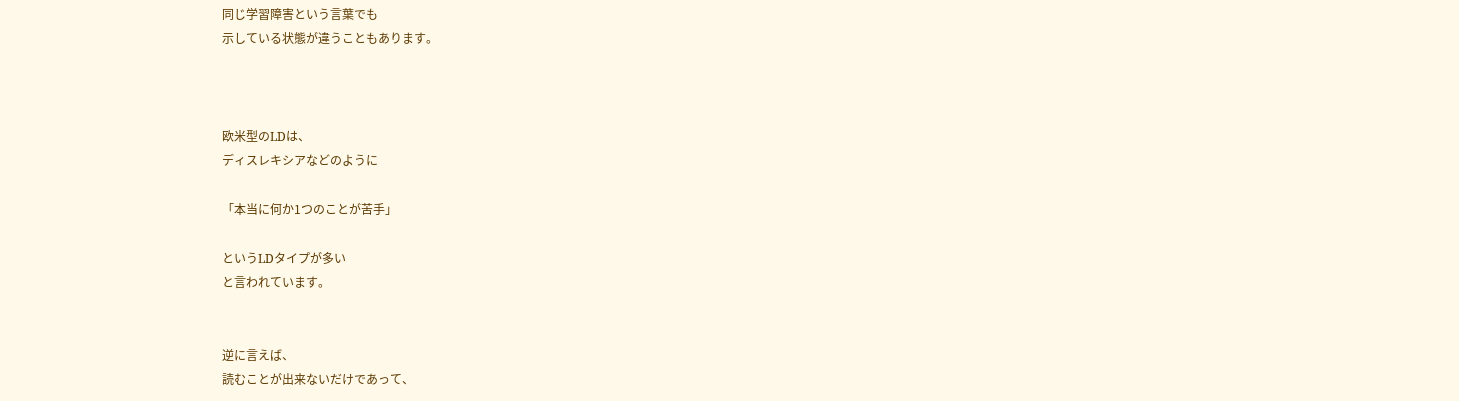同じ学習障害という言葉でも
示している状態が違うこともあります。



欧米型のLDは、
ディスレキシアなどのように

「本当に何か1つのことが苦手」

というLDタイプが多い
と言われています。


逆に言えば、
読むことが出来ないだけであって、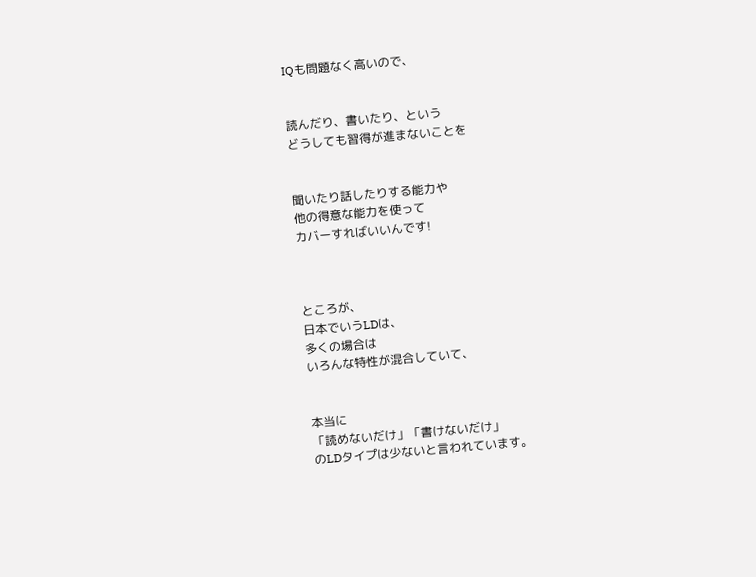IQも問題なく高いので、


読んだり、書いたり、という
どうしても習得が進まないことを


聞いたり話したりする能力や
他の得意な能力を使って
カバーすればいいんです!



ところが、
日本でいうLDは、
多くの場合は
いろんな特性が混合していて、


本当に
「読めないだけ」「書けないだけ」
のLDタイプは少ないと言われています。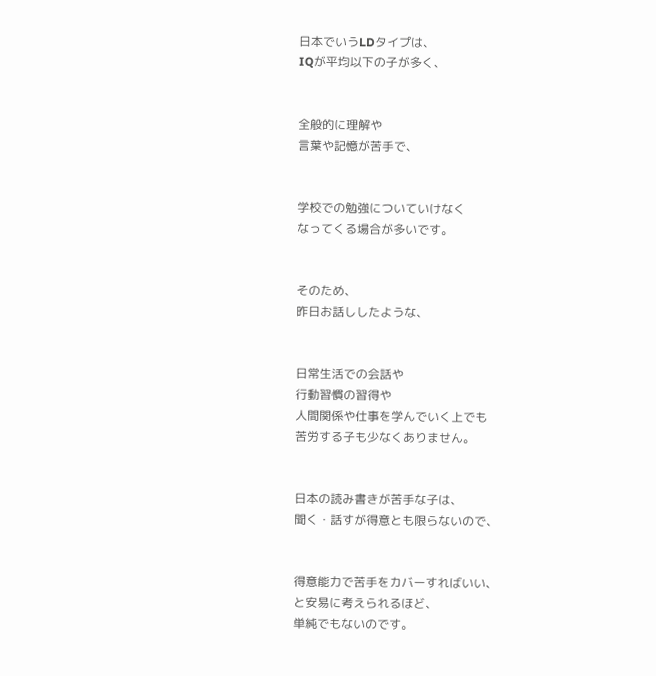日本でいうLDタイプは、
IQが平均以下の子が多く、


全般的に理解や
言葉や記憶が苦手で、


学校での勉強についていけなく
なってくる場合が多いです。


そのため、
昨日お話ししたような、


日常生活での会話や
行動習慣の習得や
人間関係や仕事を学んでいく上でも
苦労する子も少なくありません。


日本の読み書きが苦手な子は、
聞く・話すが得意とも限らないので、


得意能力で苦手をカバーすればいい、
と安易に考えられるほど、
単純でもないのです。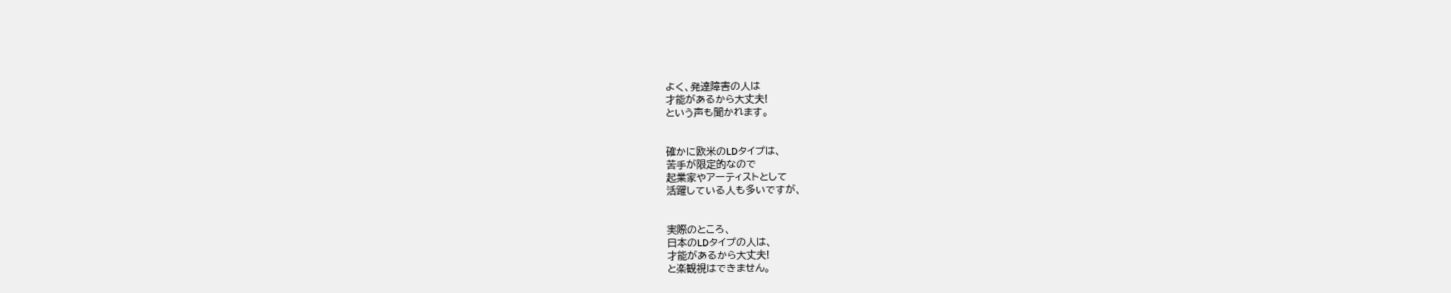よく、発達障害の人は
才能があるから大丈夫!
という声も聞かれます。


確かに欧米のLDタイプは、
苦手が限定的なので
起業家やアーティストとして
活躍している人も多いですが、


実際のところ、
日本のLDタイプの人は、
才能があるから大丈夫!
と楽観視はできません。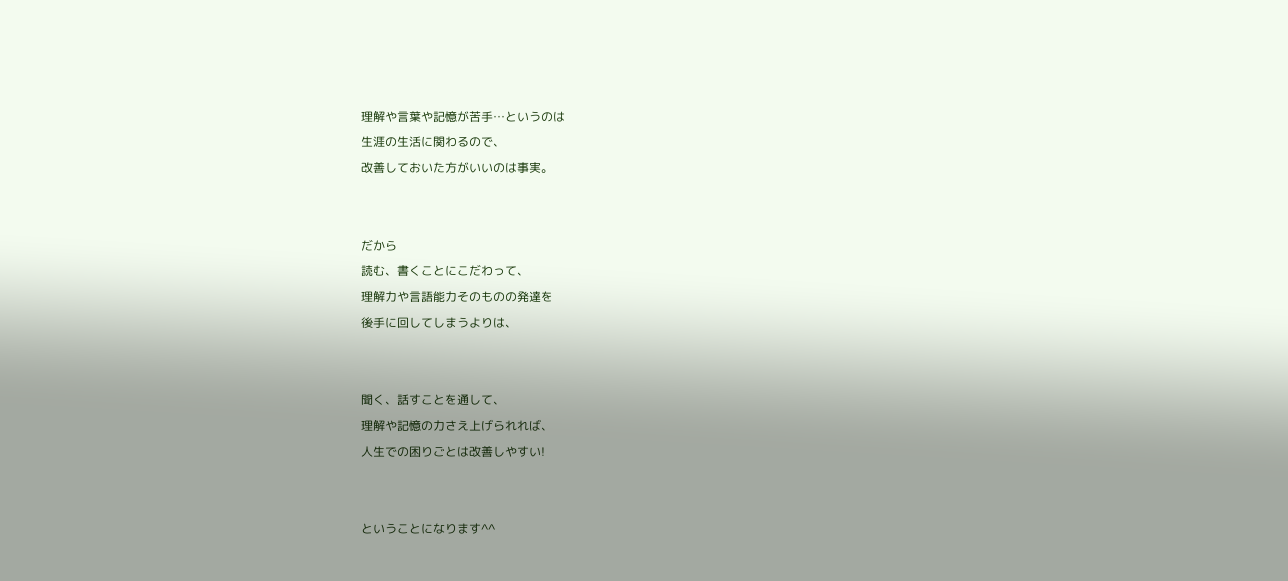理解や言葉や記憶が苦手…というのは
生涯の生活に関わるので、
改善しておいた方がいいのは事実。


だから
読む、書くことにこだわって、
理解力や言語能力そのものの発達を
後手に回してしまうよりは、


聞く、話すことを通して、
理解や記憶の力さえ上げられれば、
人生での困りごとは改善しやすい!


ということになります^^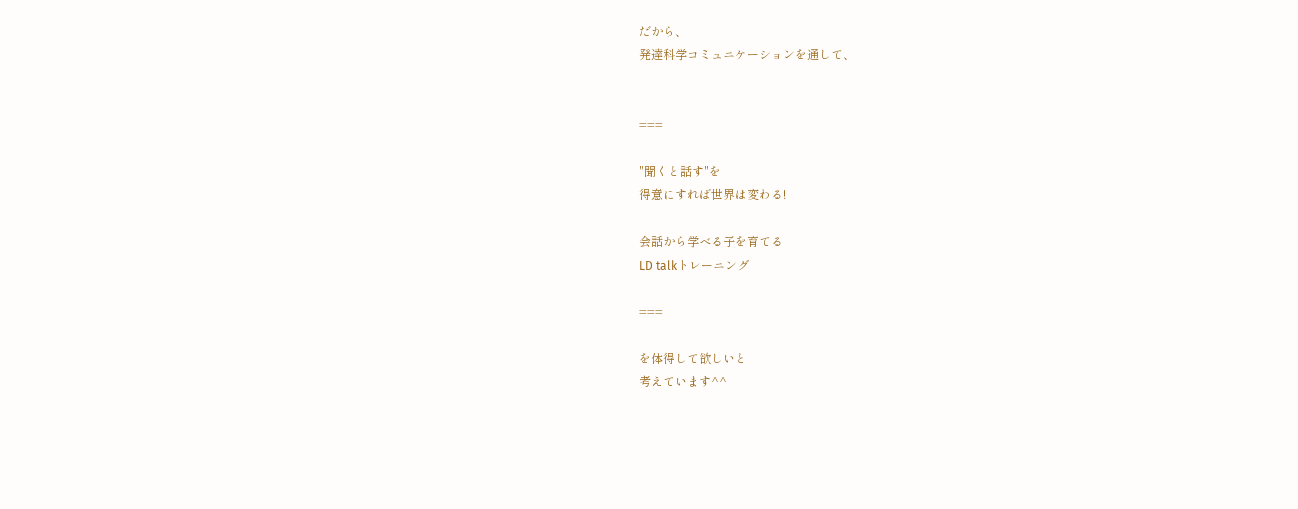だから、
発達科学コミュニケーションを通して、


===

"聞くと話す"を
得意にすれば世界は変わる!

会話から学べる子を育てる
LD talkトレーニング

===

を体得して欲しいと
考えています^^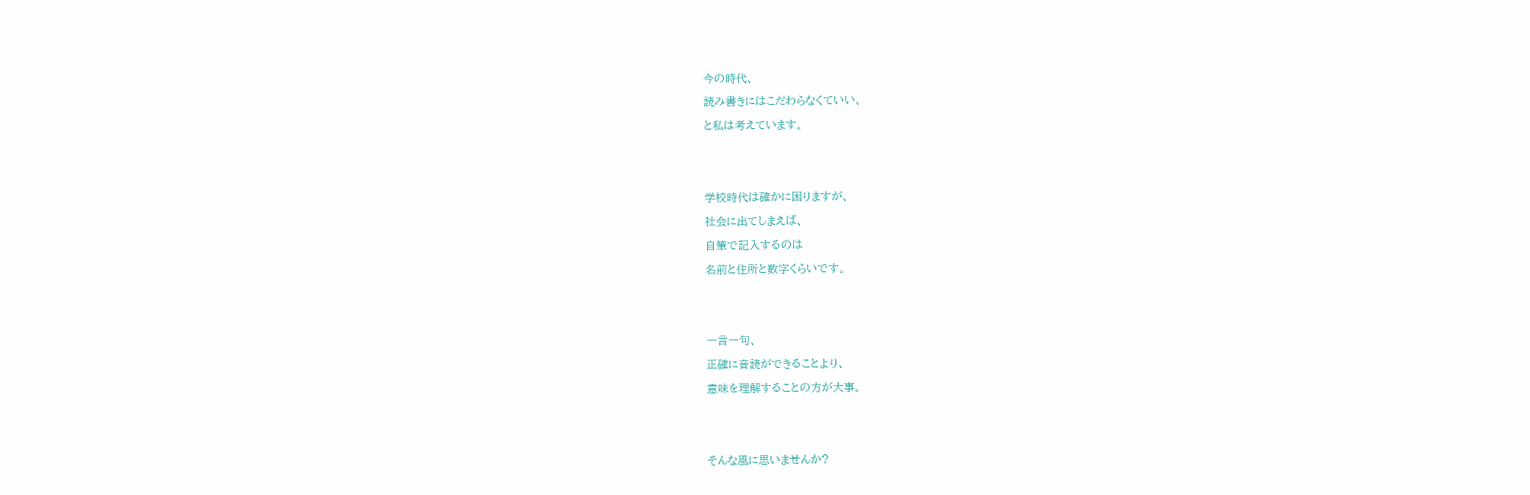今の時代、
読み書きにはこだわらなくていい、
と私は考えています。


学校時代は確かに困りますが、
社会に出てしまえば、
自筆で記入するのは
名前と住所と数字くらいです。


一言一句、
正確に音読ができることより、
意味を理解することの方が大事。


そんな風に思いませんか?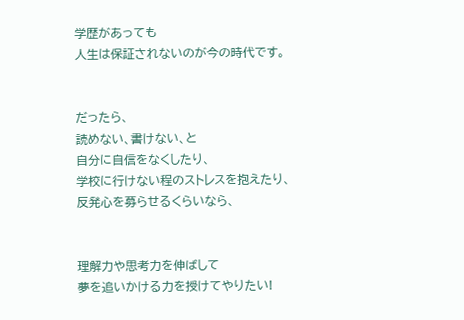学歴があっても
人生は保証されないのが今の時代です。


だったら、
読めない、書けない、と
自分に自信をなくしたり、
学校に行けない程のストレスを抱えたり、
反発心を募らせるくらいなら、


理解力や思考力を伸ばして
夢を追いかける力を授けてやりたい!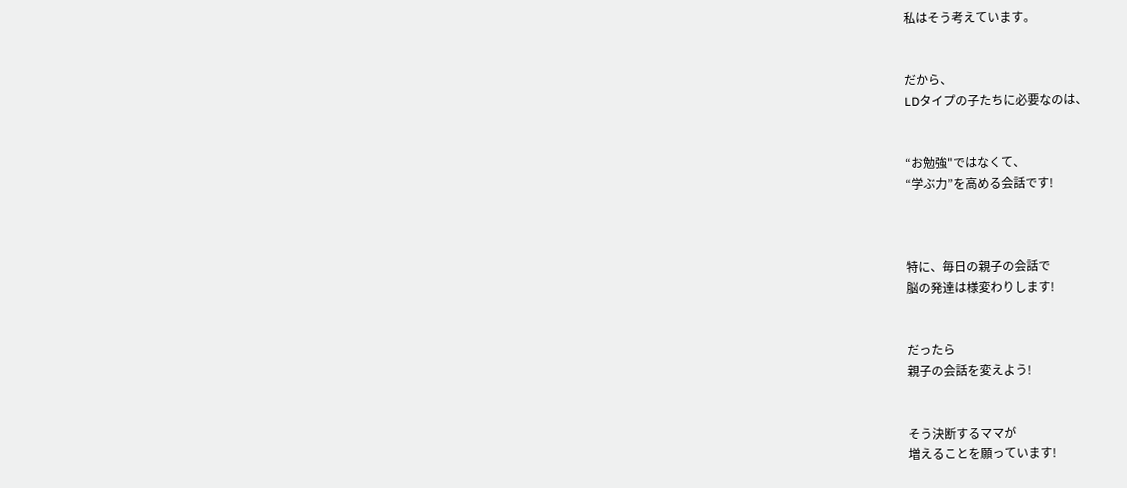私はそう考えています。


だから、
LDタイプの子たちに必要なのは、


“お勉強"ではなくて、
“学ぶ力”を高める会話です!



特に、毎日の親子の会話で
脳の発達は様変わりします!


だったら
親子の会話を変えよう!


そう決断するママが
増えることを願っています!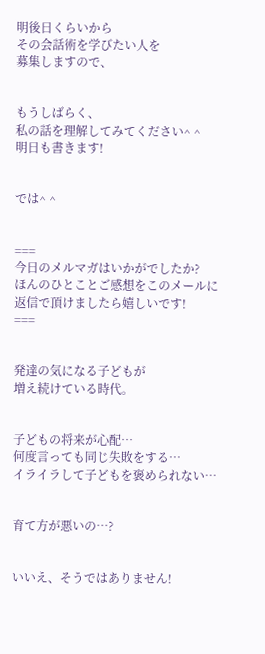明後日くらいから
その会話術を学びたい人を
募集しますので、


もうしばらく、
私の話を理解してみてください^ ^
明日も書きます!


では^ ^


===
今日のメルマガはいかがでしたか?
ほんのひとことご感想をこのメールに
返信で頂けましたら嬉しいです!
===


発達の気になる子どもが
増え続けている時代。


子どもの将来が心配…
何度言っても同じ失敗をする…
イライラして子どもを褒められない…


育て方が悪いの…?


いいえ、そうではありません!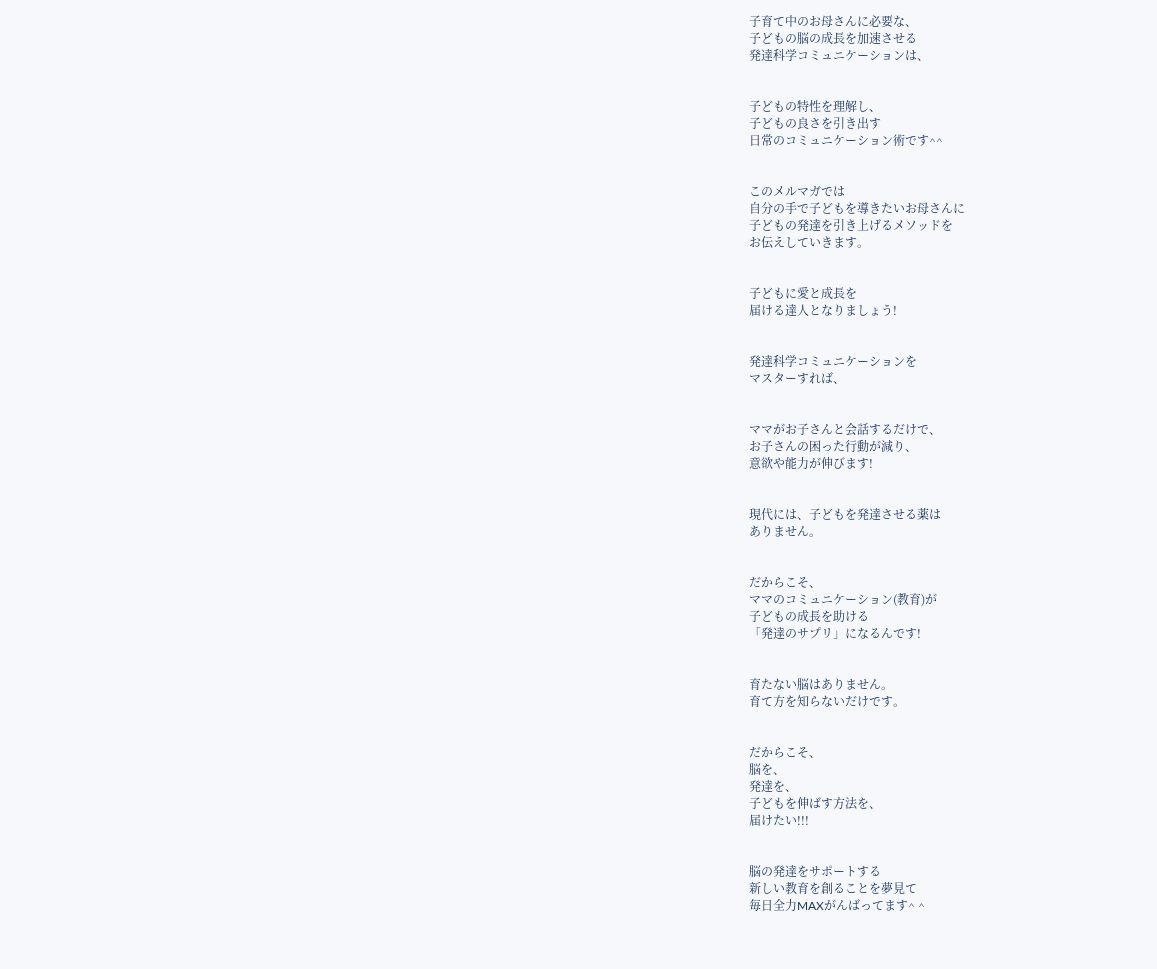子育て中のお母さんに必要な、
子どもの脳の成長を加速させる
発達科学コミュニケーションは、


子どもの特性を理解し、
子どもの良さを引き出す
日常のコミュニケーション術です^^


このメルマガでは
自分の手で子どもを導きたいお母さんに
子どもの発達を引き上げるメソッドを
お伝えしていきます。


子どもに愛と成長を
届ける達人となりましょう!


発達科学コミュニケーションを
マスターすれば、


ママがお子さんと会話するだけで、
お子さんの困った行動が減り、
意欲や能力が伸びます!


現代には、子どもを発達させる薬は
ありません。


だからこそ、
ママのコミュニケーション(教育)が
子どもの成長を助ける
「発達のサプリ」になるんです!


育たない脳はありません。
育て方を知らないだけです。


だからこそ、
脳を、
発達を、
子どもを伸ばす方法を、
届けたい!!!


脳の発達をサポートする
新しい教育を創ることを夢見て
毎日全力MAXがんばってます^ ^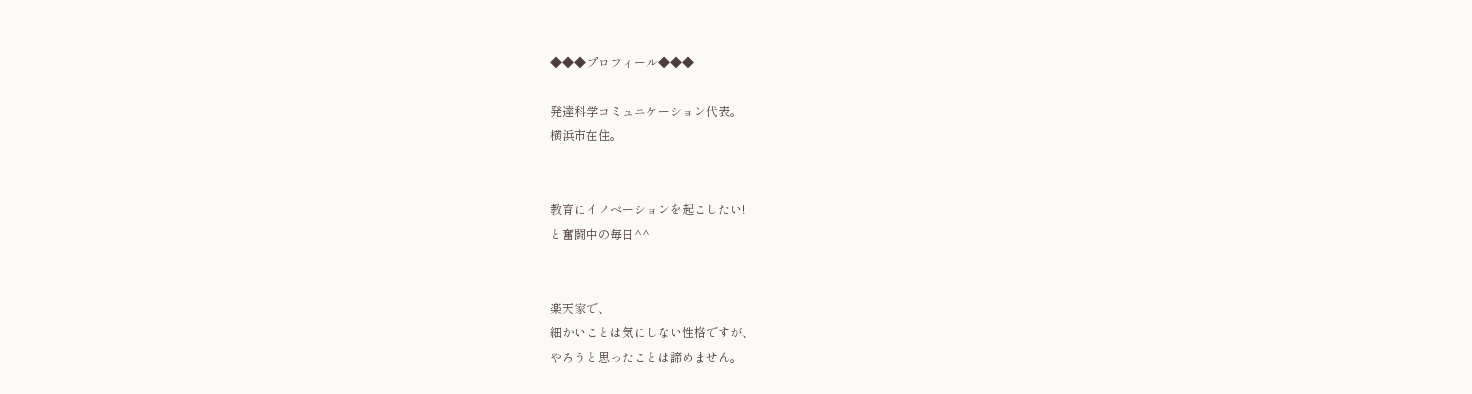◆◆◆プロフィール◆◆◆

発達科学コミュニケーション代表。
横浜市在住。


教育にイノベーションを起こしたい!
と奮闘中の毎日^^


楽天家で、
細かいことは気にしない性格ですが、
やろうと思ったことは諦めません。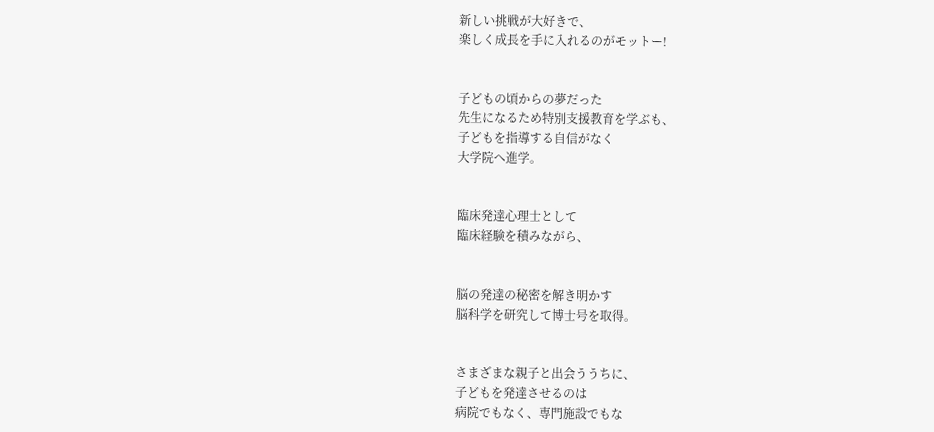新しい挑戦が大好きで、
楽しく成長を手に入れるのがモットー!


子どもの頃からの夢だった
先生になるため特別支援教育を学ぶも、
子どもを指導する自信がなく
大学院へ進学。


臨床発達心理士として
臨床経験を積みながら、


脳の発達の秘密を解き明かす
脳科学を研究して博士号を取得。


さまざまな親子と出会ううちに、
子どもを発達させるのは
病院でもなく、専門施設でもな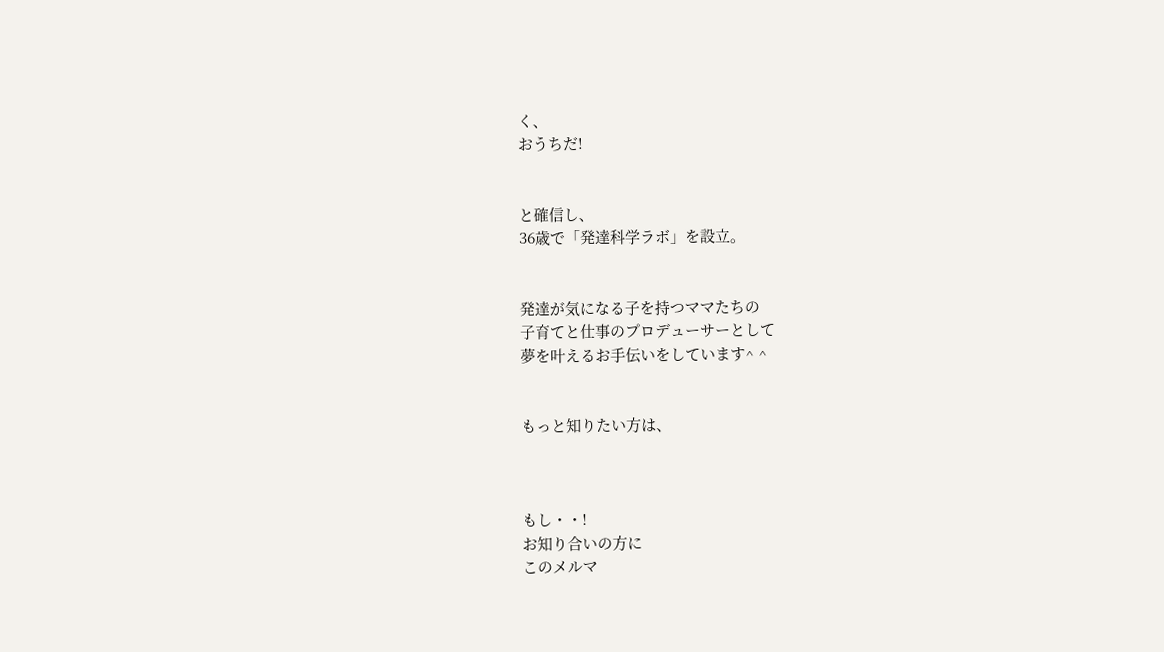く、
おうちだ!


と確信し、
36歳で「発達科学ラボ」を設立。


発達が気になる子を持つママたちの
子育てと仕事のプロデューサーとして
夢を叶えるお手伝いをしています^ ^


もっと知りたい方は、



もし・・!
お知り合いの方に
このメルマ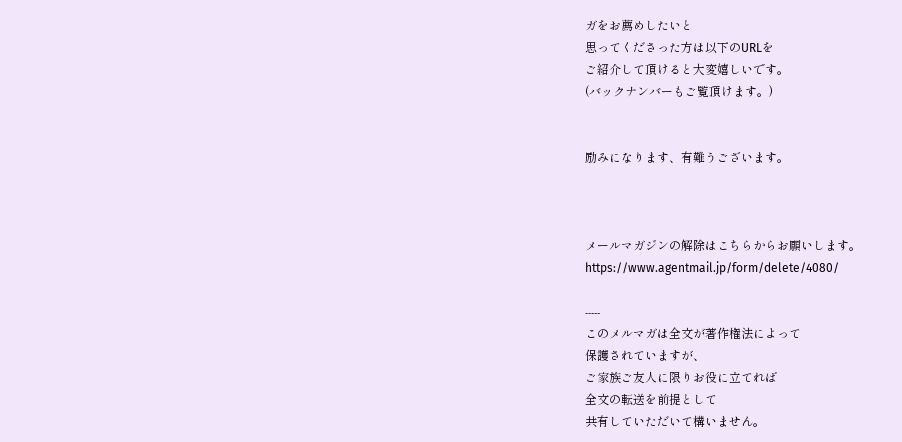ガをお薦めしたいと
思ってくださった方は以下のURLを
ご紹介して頂けると大変嬉しいです。
(バックナンバーもご覧頂けます。)


励みになります、有難うございます。



メールマガジンの解除はこちらからお願いします。
https://www.agentmail.jp/form/delete/4080/

-----
このメルマガは全文が著作権法によって
保護されていますが、
ご家族ご友人に限りお役に立てれば
全文の転送を前提として
共有していただいて構いません。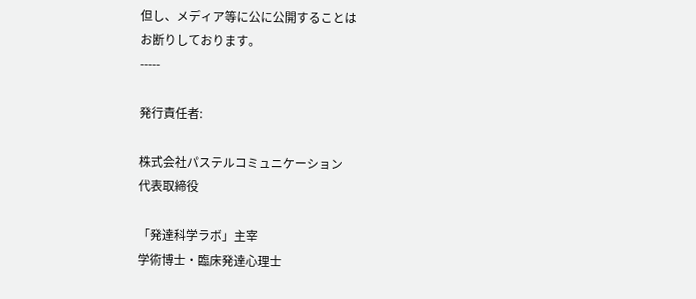但し、メディア等に公に公開することは
お断りしております。
-----

発行責任者:

株式会社パステルコミュニケーション
代表取締役

「発達科学ラボ」主宰
学術博士・臨床発達心理士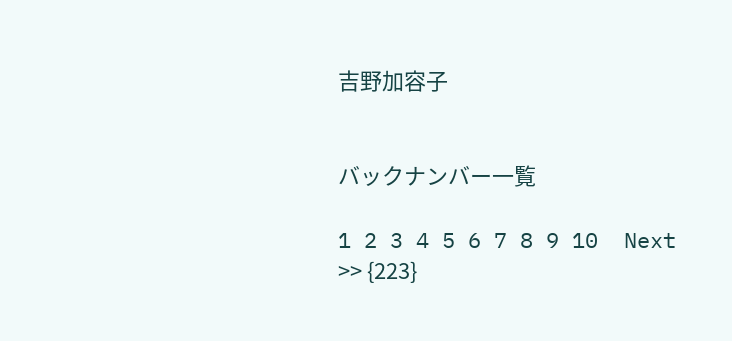吉野加容子


バックナンバー一覧

1 2 3 4 5 6 7 8 9 10  Next >> {223}